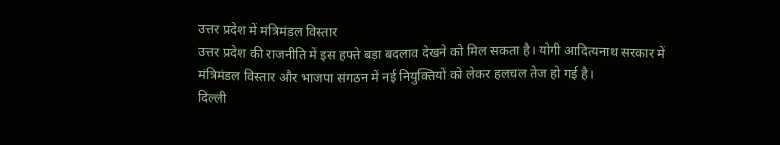उत्तर प्रदेश में मंत्रिमंडल विस्तार
उत्तर प्रदेश की राजनीति में इस हफ्ते बड़ा बदलाव देखने को मिल सकता है। योगी आदित्यनाथ सरकार में मंत्रिमंडल विस्तार और भाजपा संगठन में नई नियुक्तियों को लेकर हलचल तेज हो गई है।
दिल्ली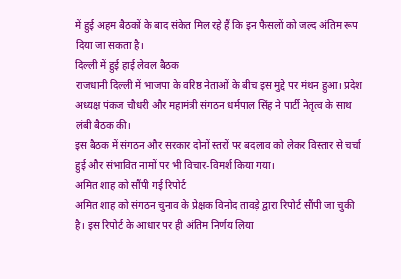में हुई अहम बैठकों के बाद संकेत मिल रहे हैं कि इन फैसलों को जल्द अंतिम रूप दिया जा सकता है।
दिल्ली में हुई हाई लेवल बैठक
राजधानी दिल्ली में भाजपा के वरिष्ठ नेताओं के बीच इस मुद्दे पर मंथन हुआ। प्रदेश अध्यक्ष पंकज चौधरी और महामंत्री संगठन धर्मपाल सिंह ने पार्टी नेतृत्व के साथ लंबी बैठक की।
इस बैठक में संगठन और सरकार दोनों स्तरों पर बदलाव को लेकर विस्तार से चर्चा हुई और संभावित नामों पर भी विचार-विमर्श किया गया।
अमित शाह को सौंपी गई रिपोर्ट
अमित शाह को संगठन चुनाव के प्रेक्षक विनोद तावड़े द्वारा रिपोर्ट सौंपी जा चुकी है। इस रिपोर्ट के आधार पर ही अंतिम निर्णय लिया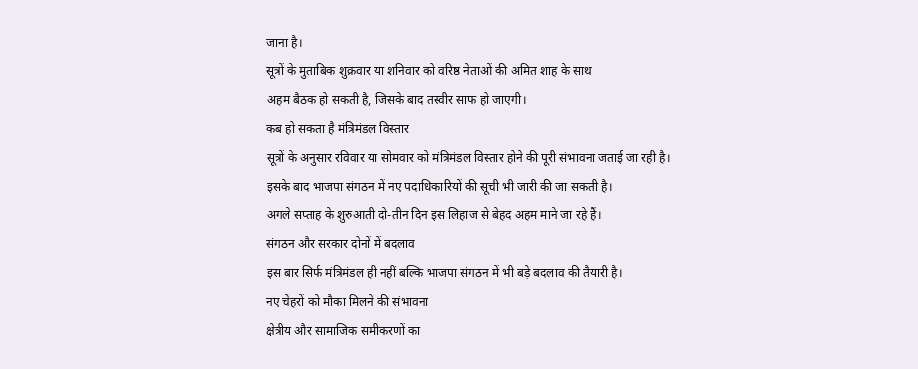जाना है।
सूत्रों के मुताबिक शुक्रवार या शनिवार को वरिष्ठ नेताओं की अमित शाह के साथ
अहम बैठक हो सकती है, जिसके बाद तस्वीर साफ हो जाएगी।
कब हो सकता है मंत्रिमंडल विस्तार
सूत्रों के अनुसार रविवार या सोमवार को मंत्रिमंडल विस्तार होने की पूरी संभावना जताई जा रही है।
इसके बाद भाजपा संगठन में नए पदाधिकारियों की सूची भी जारी की जा सकती है।
अगले सप्ताह के शुरुआती दो-तीन दिन इस लिहाज से बेहद अहम माने जा रहे हैं।
संगठन और सरकार दोनों में बदलाव
इस बार सिर्फ मंत्रिमंडल ही नहीं बल्कि भाजपा संगठन में भी बड़े बदलाव की तैयारी है।
नए चेहरों को मौका मिलने की संभावना
क्षेत्रीय और सामाजिक समीकरणों का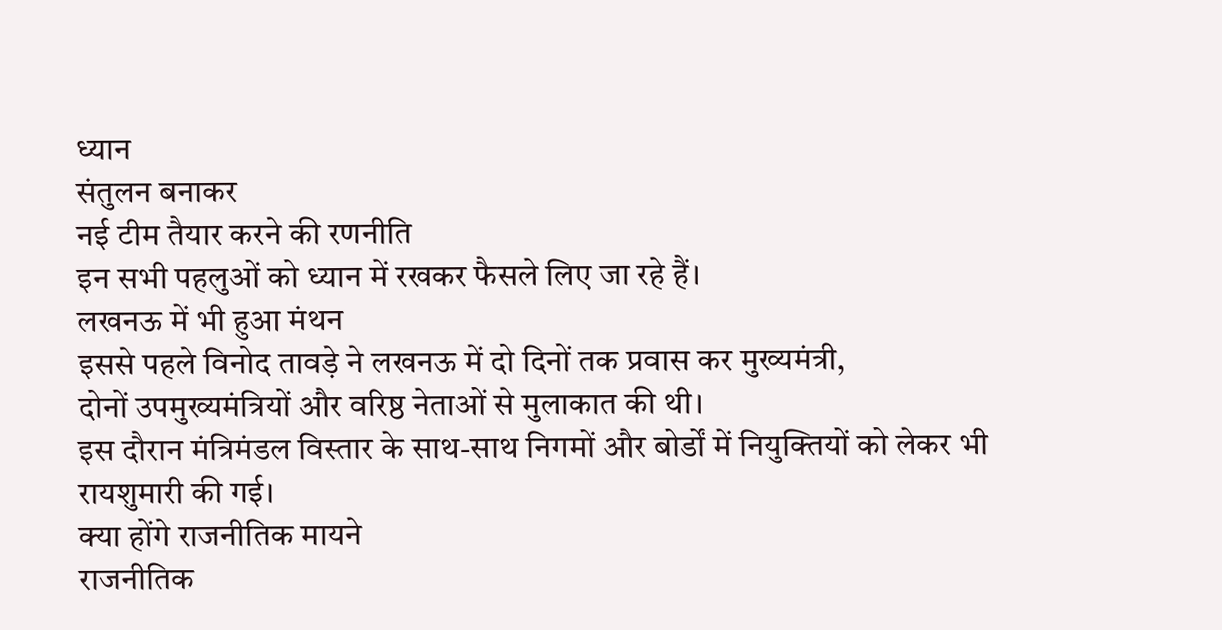ध्यान
संतुलन बनाकर
नई टीम तैयार करने की रणनीति
इन सभी पहलुओं को ध्यान में रखकर फैसले लिए जा रहे हैं।
लखनऊ में भी हुआ मंथन
इससे पहले विनोद तावड़े ने लखनऊ में दो दिनों तक प्रवास कर मुख्यमंत्री,
दोनों उपमुख्यमंत्रियों और वरिष्ठ नेताओं से मुलाकात की थी।
इस दौरान मंत्रिमंडल विस्तार के साथ-साथ निगमों और बोर्डों में नियुक्तियों को लेकर भी रायशुमारी की गई।
क्या होंगे राजनीतिक मायने
राजनीतिक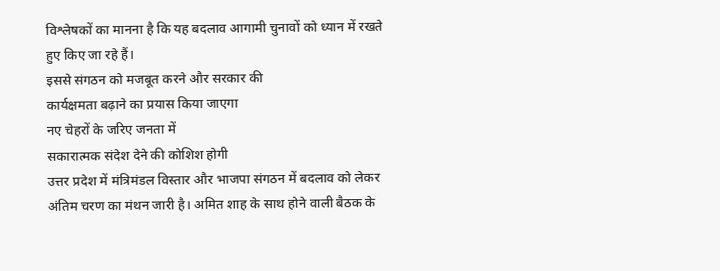विश्लेषकों का मानना है कि यह बदलाव आगामी चुनावों को ध्यान में रखते हुए किए जा रहे हैं।
इससे संगठन को मजबूत करने और सरकार की
कार्यक्षमता बढ़ाने का प्रयास किया जाएगा
नए चेहरों के जरिए जनता में
सकारात्मक संदेश देने की कोशिश होगी
उत्तर प्रदेश में मंत्रिमंडल विस्तार और भाजपा संगठन में बदलाव को लेकर
अंतिम चरण का मंथन जारी है। अमित शाह के साथ होने वाली बैठक के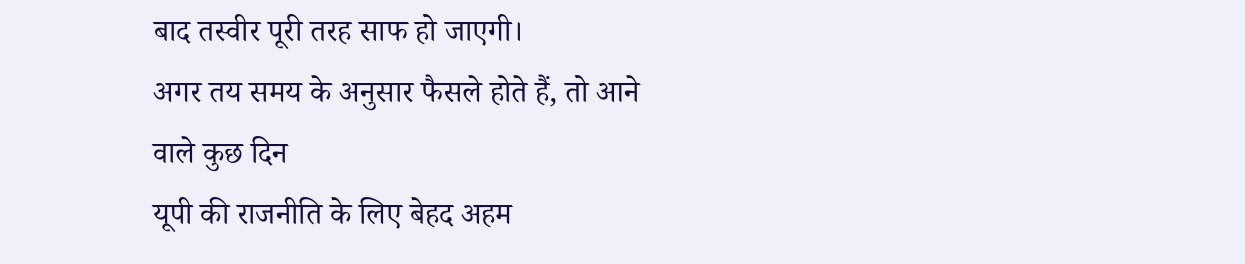बाद तस्वीर पूरी तरह साफ हो जाएगी।
अगर तय समय के अनुसार फैसले होते हैं, तो आने वाले कुछ दिन
यूपी की राजनीति के लिए बेहद अहम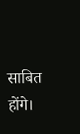साबित होंगे।